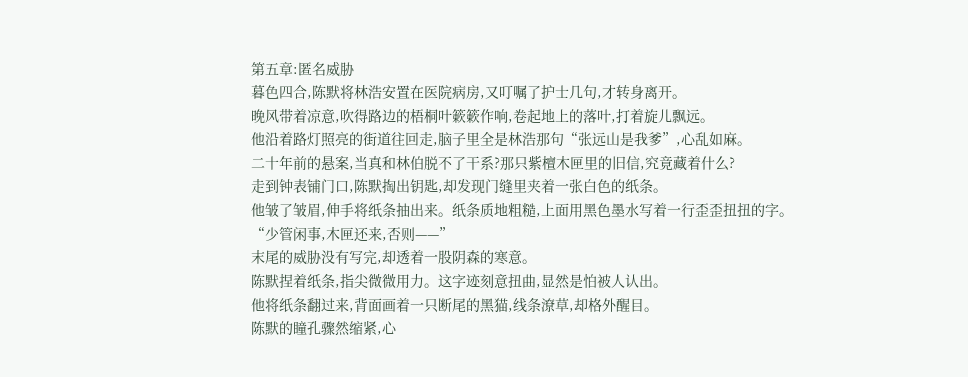第五章:匿名威胁
暮色四合,陈默将林浩安置在医院病房,又叮嘱了护士几句,才转身离开。
晚风带着凉意,吹得路边的梧桐叶簌簌作响,卷起地上的落叶,打着旋儿飘远。
他沿着路灯照亮的街道往回走,脑子里全是林浩那句“张远山是我爹”,心乱如麻。
二十年前的悬案,当真和林伯脱不了干系?那只紫檀木匣里的旧信,究竟藏着什么?
走到钟表铺门口,陈默掏出钥匙,却发现门缝里夹着一张白色的纸条。
他皱了皱眉,伸手将纸条抽出来。纸条质地粗糙,上面用黑色墨水写着一行歪歪扭扭的字。
“少管闲事,木匣还来,否则——”
末尾的威胁没有写完,却透着一股阴森的寒意。
陈默捏着纸条,指尖微微用力。这字迹刻意扭曲,显然是怕被人认出。
他将纸条翻过来,背面画着一只断尾的黑猫,线条潦草,却格外醒目。
陈默的瞳孔骤然缩紧,心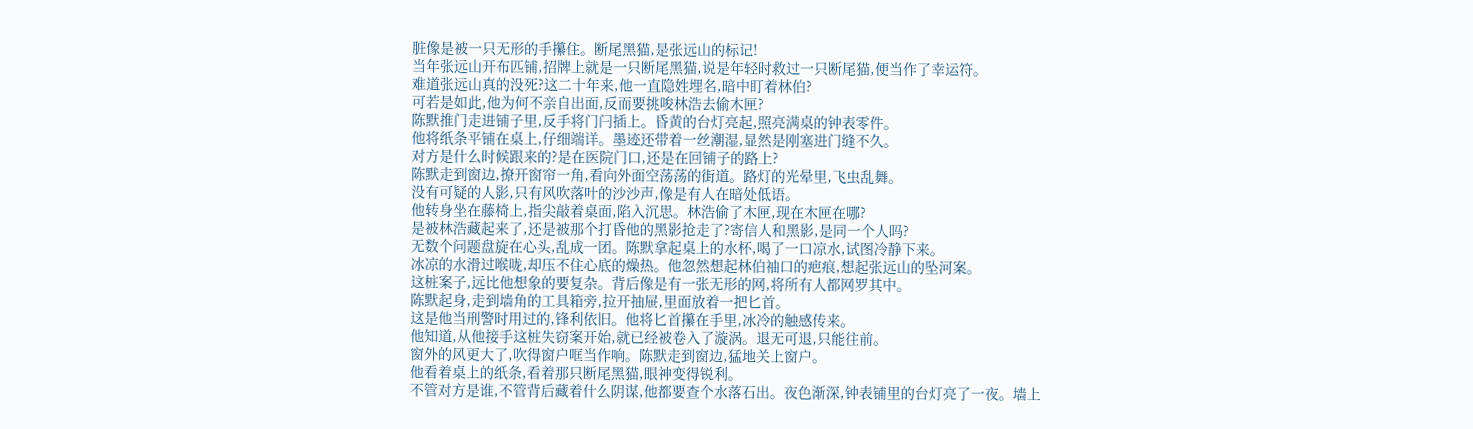脏像是被一只无形的手攥住。断尾黑猫,是张远山的标记!
当年张远山开布匹铺,招牌上就是一只断尾黑猫,说是年轻时救过一只断尾猫,便当作了幸运符。
难道张远山真的没死?这二十年来,他一直隐姓埋名,暗中盯着林伯?
可若是如此,他为何不亲自出面,反而要挑唆林浩去偷木匣?
陈默推门走进铺子里,反手将门闩插上。昏黄的台灯亮起,照亮满桌的钟表零件。
他将纸条平铺在桌上,仔细端详。墨迹还带着一丝潮湿,显然是刚塞进门缝不久。
对方是什么时候跟来的?是在医院门口,还是在回铺子的路上?
陈默走到窗边,撩开窗帘一角,看向外面空荡荡的街道。路灯的光晕里,飞虫乱舞。
没有可疑的人影,只有风吹落叶的沙沙声,像是有人在暗处低语。
他转身坐在藤椅上,指尖敲着桌面,陷入沉思。林浩偷了木匣,现在木匣在哪?
是被林浩藏起来了,还是被那个打昏他的黑影抢走了?寄信人和黑影,是同一个人吗?
无数个问题盘旋在心头,乱成一团。陈默拿起桌上的水杯,喝了一口凉水,试图冷静下来。
冰凉的水滑过喉咙,却压不住心底的燥热。他忽然想起林伯袖口的疤痕,想起张远山的坠河案。
这桩案子,远比他想象的要复杂。背后像是有一张无形的网,将所有人都网罗其中。
陈默起身,走到墙角的工具箱旁,拉开抽屉,里面放着一把匕首。
这是他当刑警时用过的,锋利依旧。他将匕首攥在手里,冰冷的触感传来。
他知道,从他接手这桩失窃案开始,就已经被卷入了漩涡。退无可退,只能往前。
窗外的风更大了,吹得窗户哐当作响。陈默走到窗边,猛地关上窗户。
他看着桌上的纸条,看着那只断尾黑猫,眼神变得锐利。
不管对方是谁,不管背后藏着什么阴谋,他都要查个水落石出。夜色渐深,钟表铺里的台灯亮了一夜。墙上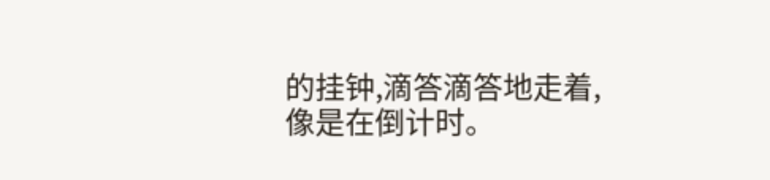的挂钟,滴答滴答地走着,像是在倒计时。